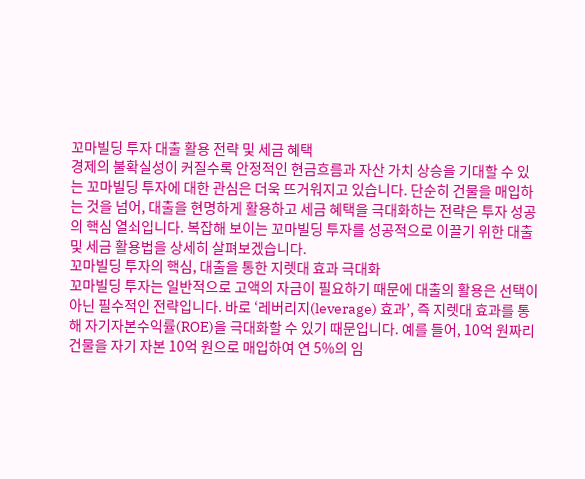꼬마빌딩 투자 대출 활용 전략 및 세금 혜택
경제의 불확실성이 커질수록 안정적인 현금흐름과 자산 가치 상승을 기대할 수 있는 꼬마빌딩 투자에 대한 관심은 더욱 뜨거워지고 있습니다. 단순히 건물을 매입하는 것을 넘어, 대출을 현명하게 활용하고 세금 혜택을 극대화하는 전략은 투자 성공의 핵심 열쇠입니다. 복잡해 보이는 꼬마빌딩 투자를 성공적으로 이끌기 위한 대출 및 세금 활용법을 상세히 살펴보겠습니다.
꼬마빌딩 투자의 핵심, 대출을 통한 지렛대 효과 극대화
꼬마빌딩 투자는 일반적으로 고액의 자금이 필요하기 때문에 대출의 활용은 선택이 아닌 필수적인 전략입니다. 바로 ‘레버리지(leverage) 효과’, 즉 지렛대 효과를 통해 자기자본수익률(ROE)을 극대화할 수 있기 때문입니다. 예를 들어, 10억 원짜리 건물을 자기 자본 10억 원으로 매입하여 연 5%의 임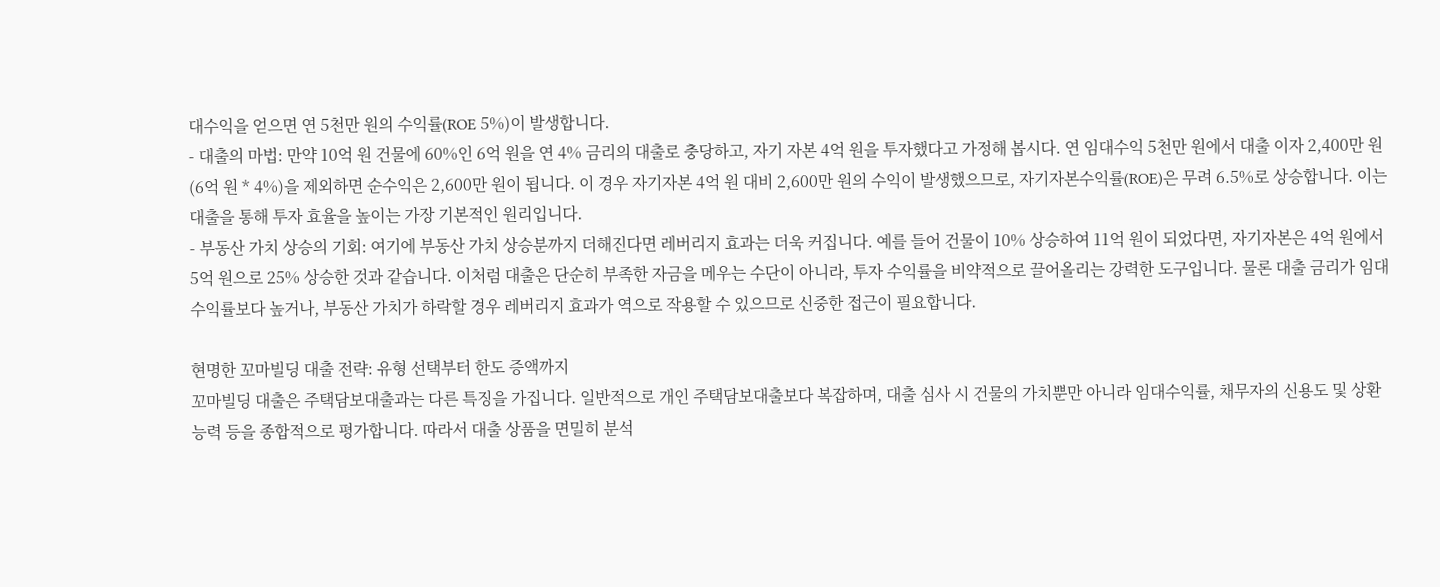대수익을 얻으면 연 5천만 원의 수익률(ROE 5%)이 발생합니다.
- 대출의 마법: 만약 10억 원 건물에 60%인 6억 원을 연 4% 금리의 대출로 충당하고, 자기 자본 4억 원을 투자했다고 가정해 봅시다. 연 임대수익 5천만 원에서 대출 이자 2,400만 원(6억 원 * 4%)을 제외하면 순수익은 2,600만 원이 됩니다. 이 경우 자기자본 4억 원 대비 2,600만 원의 수익이 발생했으므로, 자기자본수익률(ROE)은 무려 6.5%로 상승합니다. 이는 대출을 통해 투자 효율을 높이는 가장 기본적인 원리입니다.
- 부동산 가치 상승의 기회: 여기에 부동산 가치 상승분까지 더해진다면 레버리지 효과는 더욱 커집니다. 예를 들어 건물이 10% 상승하여 11억 원이 되었다면, 자기자본은 4억 원에서 5억 원으로 25% 상승한 것과 같습니다. 이처럼 대출은 단순히 부족한 자금을 메우는 수단이 아니라, 투자 수익률을 비약적으로 끌어올리는 강력한 도구입니다. 물론 대출 금리가 임대수익률보다 높거나, 부동산 가치가 하락할 경우 레버리지 효과가 역으로 작용할 수 있으므로 신중한 접근이 필요합니다.

현명한 꼬마빌딩 대출 전략: 유형 선택부터 한도 증액까지
꼬마빌딩 대출은 주택담보대출과는 다른 특징을 가집니다. 일반적으로 개인 주택담보대출보다 복잡하며, 대출 심사 시 건물의 가치뿐만 아니라 임대수익률, 채무자의 신용도 및 상환 능력 등을 종합적으로 평가합니다. 따라서 대출 상품을 면밀히 분석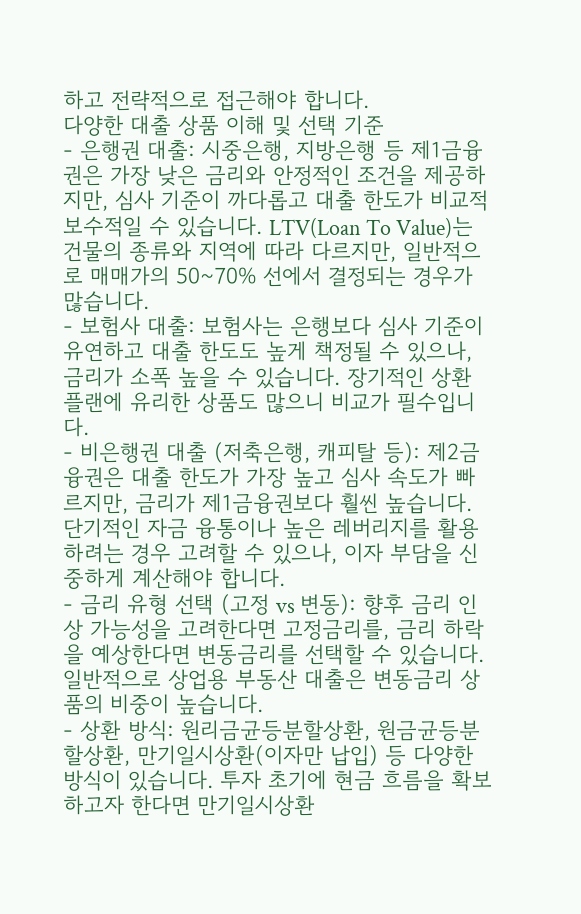하고 전략적으로 접근해야 합니다.
다양한 대출 상품 이해 및 선택 기준
- 은행권 대출: 시중은행, 지방은행 등 제1금융권은 가장 낮은 금리와 안정적인 조건을 제공하지만, 심사 기준이 까다롭고 대출 한도가 비교적 보수적일 수 있습니다. LTV(Loan To Value)는 건물의 종류와 지역에 따라 다르지만, 일반적으로 매매가의 50~70% 선에서 결정되는 경우가 많습니다.
- 보험사 대출: 보험사는 은행보다 심사 기준이 유연하고 대출 한도도 높게 책정될 수 있으나, 금리가 소폭 높을 수 있습니다. 장기적인 상환 플랜에 유리한 상품도 많으니 비교가 필수입니다.
- 비은행권 대출 (저축은행, 캐피탈 등): 제2금융권은 대출 한도가 가장 높고 심사 속도가 빠르지만, 금리가 제1금융권보다 훨씬 높습니다. 단기적인 자금 융통이나 높은 레버리지를 활용하려는 경우 고려할 수 있으나, 이자 부담을 신중하게 계산해야 합니다.
- 금리 유형 선택 (고정 vs 변동): 향후 금리 인상 가능성을 고려한다면 고정금리를, 금리 하락을 예상한다면 변동금리를 선택할 수 있습니다. 일반적으로 상업용 부동산 대출은 변동금리 상품의 비중이 높습니다.
- 상환 방식: 원리금균등분할상환, 원금균등분할상환, 만기일시상환(이자만 납입) 등 다양한 방식이 있습니다. 투자 초기에 현금 흐름을 확보하고자 한다면 만기일시상환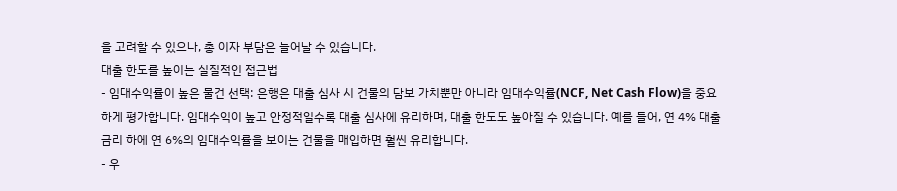을 고려할 수 있으나, 총 이자 부담은 늘어날 수 있습니다.
대출 한도를 높이는 실질적인 접근법
- 임대수익률이 높은 물건 선택: 은행은 대출 심사 시 건물의 담보 가치뿐만 아니라 임대수익률(NCF, Net Cash Flow)을 중요하게 평가합니다. 임대수익이 높고 안정적일수록 대출 심사에 유리하며, 대출 한도도 높아질 수 있습니다. 예를 들어, 연 4% 대출 금리 하에 연 6%의 임대수익률을 보이는 건물을 매입하면 훨씬 유리합니다.
- 우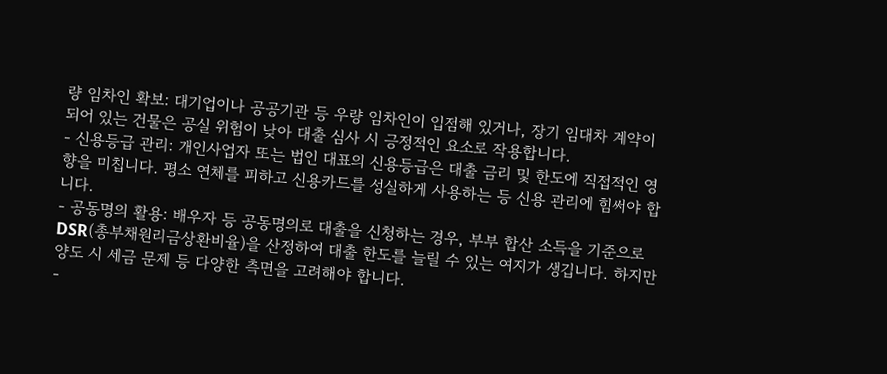량 임차인 확보: 대기업이나 공공기관 등 우량 임차인이 입점해 있거나, 장기 임대차 계약이 되어 있는 건물은 공실 위험이 낮아 대출 심사 시 긍정적인 요소로 작용합니다.
- 신용등급 관리: 개인사업자 또는 법인 대표의 신용등급은 대출 금리 및 한도에 직접적인 영향을 미칩니다. 평소 연체를 피하고 신용카드를 성실하게 사용하는 등 신용 관리에 힘써야 합니다.
- 공동명의 활용: 배우자 등 공동명의로 대출을 신청하는 경우, 부부 합산 소득을 기준으로 DSR(총부채원리금상환비율)을 산정하여 대출 한도를 늘릴 수 있는 여지가 생깁니다. 하지만 양도 시 세금 문제 등 다양한 측면을 고려해야 합니다.
-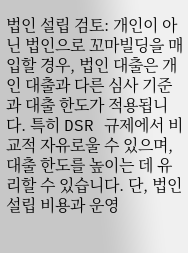법인 설립 검토: 개인이 아닌 법인으로 꼬마빌딩을 매입할 경우, 법인 대출은 개인 대출과 다른 심사 기준과 대출 한도가 적용됩니다. 특히 DSR 규제에서 비교적 자유로울 수 있으며, 대출 한도를 높이는 데 유리할 수 있습니다. 단, 법인 설립 비용과 운영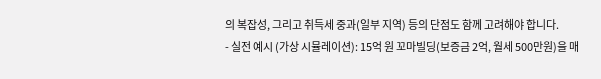의 복잡성, 그리고 취득세 중과(일부 지역) 등의 단점도 함께 고려해야 합니다.
- 실전 예시 (가상 시뮬레이션): 15억 원 꼬마빌딩(보증금 2억, 월세 500만원)을 매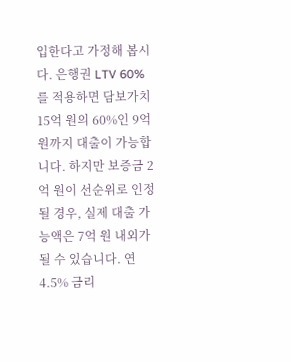입한다고 가정해 봅시다. 은행권 LTV 60%를 적용하면 담보가치 15억 원의 60%인 9억 원까지 대출이 가능합니다. 하지만 보증금 2억 원이 선순위로 인정될 경우, 실제 대출 가능액은 7억 원 내외가 될 수 있습니다. 연 4.5% 금리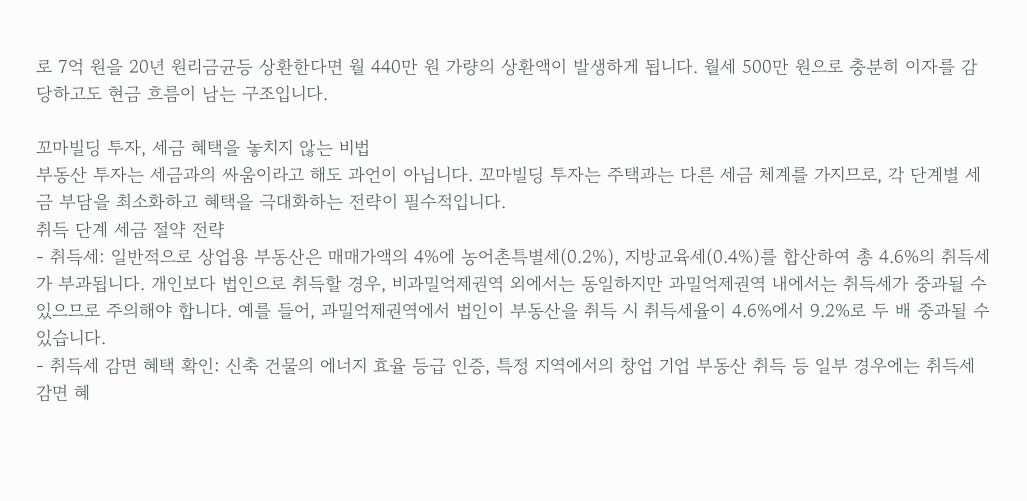로 7억 원을 20년 원리금균등 상환한다면 월 440만 원 가량의 상환액이 발생하게 됩니다. 월세 500만 원으로 충분히 이자를 감당하고도 현금 흐름이 남는 구조입니다.

꼬마빌딩 투자, 세금 혜택을 놓치지 않는 비법
부동산 투자는 세금과의 싸움이라고 해도 과언이 아닙니다. 꼬마빌딩 투자는 주택과는 다른 세금 체계를 가지므로, 각 단계별 세금 부담을 최소화하고 혜택을 극대화하는 전략이 필수적입니다.
취득 단계 세금 절약 전략
- 취득세: 일반적으로 상업용 부동산은 매매가액의 4%에 농어촌특별세(0.2%), 지방교육세(0.4%)를 합산하여 총 4.6%의 취득세가 부과됩니다. 개인보다 법인으로 취득할 경우, 비과밀억제권역 외에서는 동일하지만 과밀억제권역 내에서는 취득세가 중과될 수 있으므로 주의해야 합니다. 예를 들어, 과밀억제권역에서 법인이 부동산을 취득 시 취득세율이 4.6%에서 9.2%로 두 배 중과될 수 있습니다.
- 취득세 감면 혜택 확인: 신축 건물의 에너지 효율 등급 인증, 특정 지역에서의 창업 기업 부동산 취득 등 일부 경우에는 취득세 감면 혜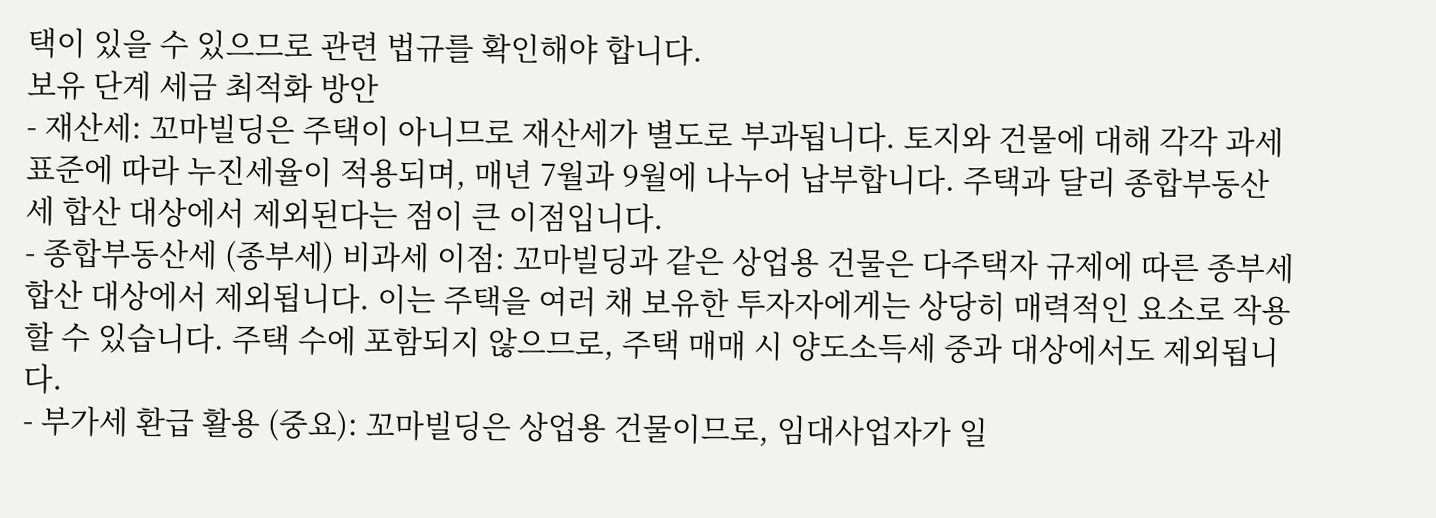택이 있을 수 있으므로 관련 법규를 확인해야 합니다.
보유 단계 세금 최적화 방안
- 재산세: 꼬마빌딩은 주택이 아니므로 재산세가 별도로 부과됩니다. 토지와 건물에 대해 각각 과세표준에 따라 누진세율이 적용되며, 매년 7월과 9월에 나누어 납부합니다. 주택과 달리 종합부동산세 합산 대상에서 제외된다는 점이 큰 이점입니다.
- 종합부동산세 (종부세) 비과세 이점: 꼬마빌딩과 같은 상업용 건물은 다주택자 규제에 따른 종부세 합산 대상에서 제외됩니다. 이는 주택을 여러 채 보유한 투자자에게는 상당히 매력적인 요소로 작용할 수 있습니다. 주택 수에 포함되지 않으므로, 주택 매매 시 양도소득세 중과 대상에서도 제외됩니다.
- 부가세 환급 활용 (중요): 꼬마빌딩은 상업용 건물이므로, 임대사업자가 일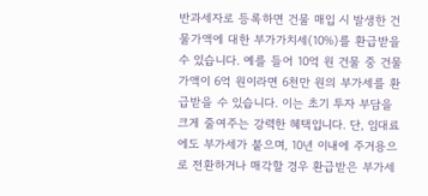반과세자로 등록하면 건물 매입 시 발생한 건물가액에 대한 부가가치세(10%)를 환급받을 수 있습니다. 예를 들어 10억 원 건물 중 건물 가액이 6억 원이라면 6천만 원의 부가세를 환급받을 수 있습니다. 이는 초기 투자 부담을 크게 줄여주는 강력한 혜택입니다. 단, 임대료에도 부가세가 붙으며, 10년 이내에 주거용으로 전환하거나 매각할 경우 환급받은 부가세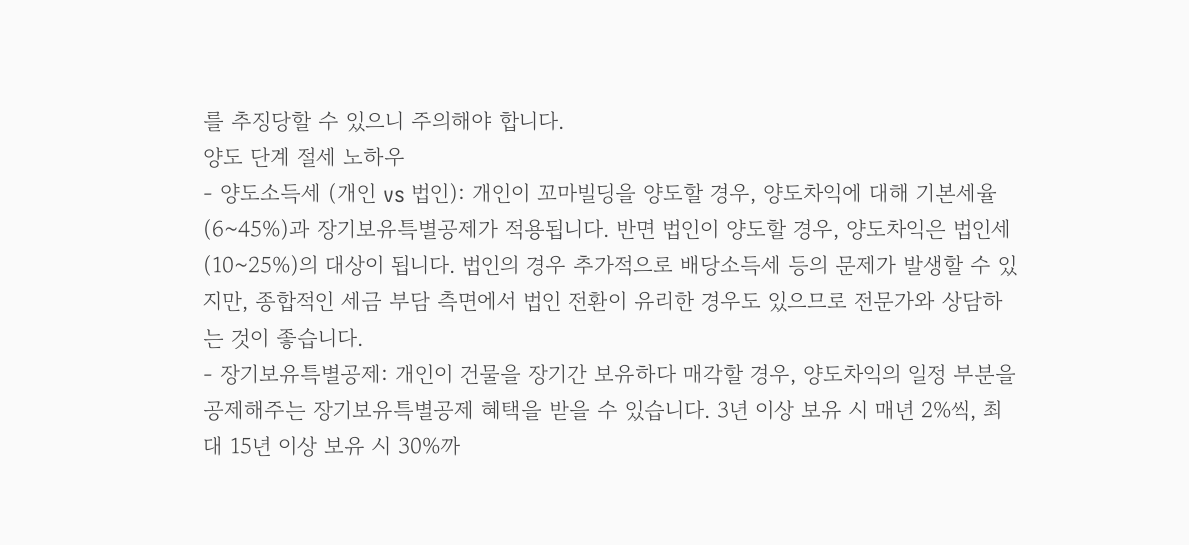를 추징당할 수 있으니 주의해야 합니다.
양도 단계 절세 노하우
- 양도소득세 (개인 vs 법인): 개인이 꼬마빌딩을 양도할 경우, 양도차익에 대해 기본세율(6~45%)과 장기보유특별공제가 적용됩니다. 반면 법인이 양도할 경우, 양도차익은 법인세(10~25%)의 대상이 됩니다. 법인의 경우 추가적으로 배당소득세 등의 문제가 발생할 수 있지만, 종합적인 세금 부담 측면에서 법인 전환이 유리한 경우도 있으므로 전문가와 상담하는 것이 좋습니다.
- 장기보유특별공제: 개인이 건물을 장기간 보유하다 매각할 경우, 양도차익의 일정 부분을 공제해주는 장기보유특별공제 혜택을 받을 수 있습니다. 3년 이상 보유 시 매년 2%씩, 최대 15년 이상 보유 시 30%까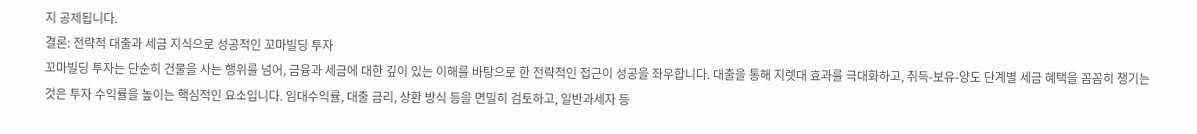지 공제됩니다.
결론: 전략적 대출과 세금 지식으로 성공적인 꼬마빌딩 투자
꼬마빌딩 투자는 단순히 건물을 사는 행위를 넘어, 금융과 세금에 대한 깊이 있는 이해를 바탕으로 한 전략적인 접근이 성공을 좌우합니다. 대출을 통해 지렛대 효과를 극대화하고, 취득-보유-양도 단계별 세금 혜택을 꼼꼼히 챙기는 것은 투자 수익률을 높이는 핵심적인 요소입니다. 임대수익률, 대출 금리, 상환 방식 등을 면밀히 검토하고, 일반과세자 등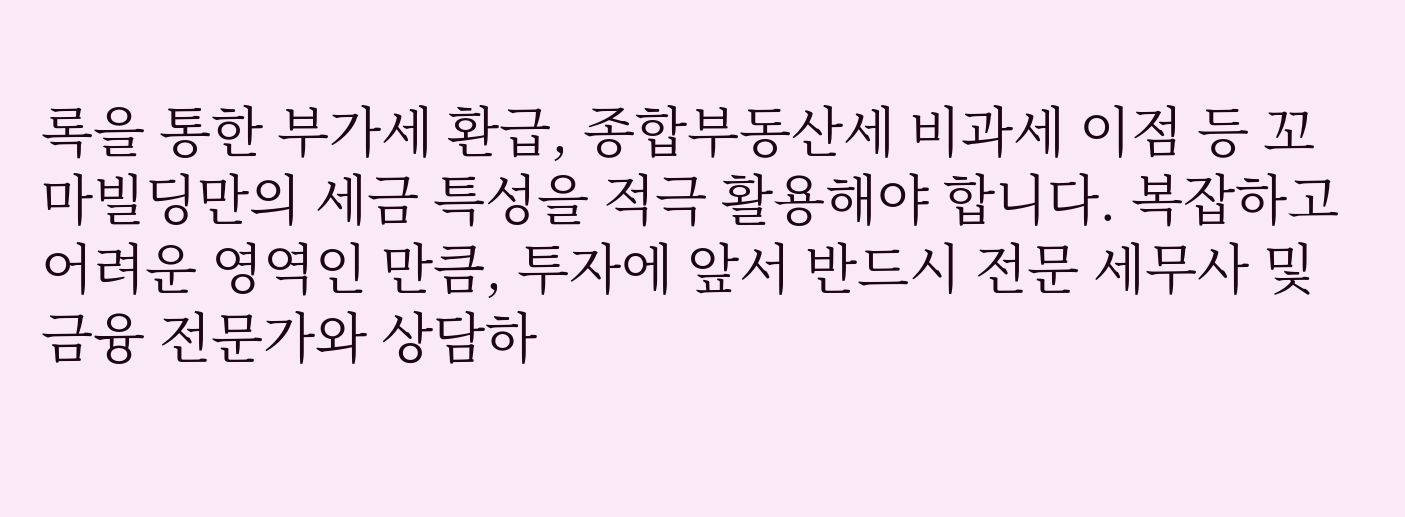록을 통한 부가세 환급, 종합부동산세 비과세 이점 등 꼬마빌딩만의 세금 특성을 적극 활용해야 합니다. 복잡하고 어려운 영역인 만큼, 투자에 앞서 반드시 전문 세무사 및 금융 전문가와 상담하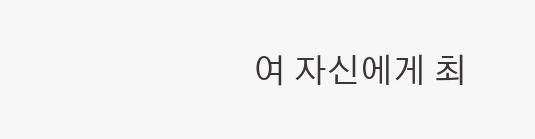여 자신에게 최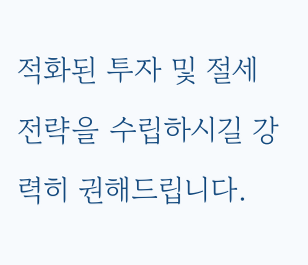적화된 투자 및 절세 전략을 수립하시길 강력히 권해드립니다.